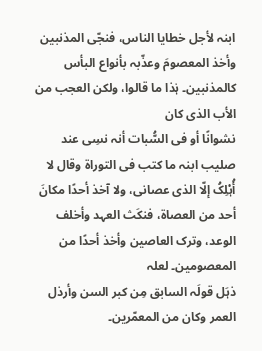ابنہ لأجل خطایا الناس، فنجّی المذنبین وأخذ المعصومَ وعذّبہ بأنواع البأس کالمذنبین۔ ہٰذا ما قالوا، ولکن العجب من الأب الذی کان
نشوانًا أو فی السُّبات أنہ نسِی عند صلیب ابنہ ما کتب فی التوراۃ وقال لا أُہْلِکُ إلّا الذی عصانی، ولا آخذ أحدًا مکانَ أحد من العصاۃ، فنکَث العہد وأخلف الوعد، وترک العاصین وأخذ أحدًا من المعصومین۔ لعلہ
ذہَل قولَہ السابق مِن کبر السن وأرذل العمر وکان من المعمّرین۔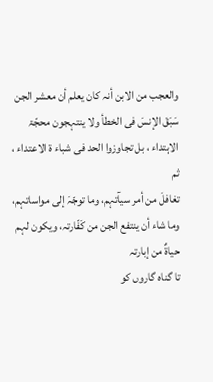والعجب من الابن أنہ کان یعلم أن معشر الجن سَبَقَ الإنسَ فی الخطأ ولا ینتہجون محجّۃ الاہتداء ، بل تجاوزوا الحد فی شباء ۃ الاعتداء ، ثم
تغافلَ من أمر سیآتہم، وما توجّہَ إلی مواساتہم، وما شاء أن ینتفع الجن من کَفّارتہ، ویکون لہم حیاۃٌ من إبارتہ
تا گناہ گاروں کو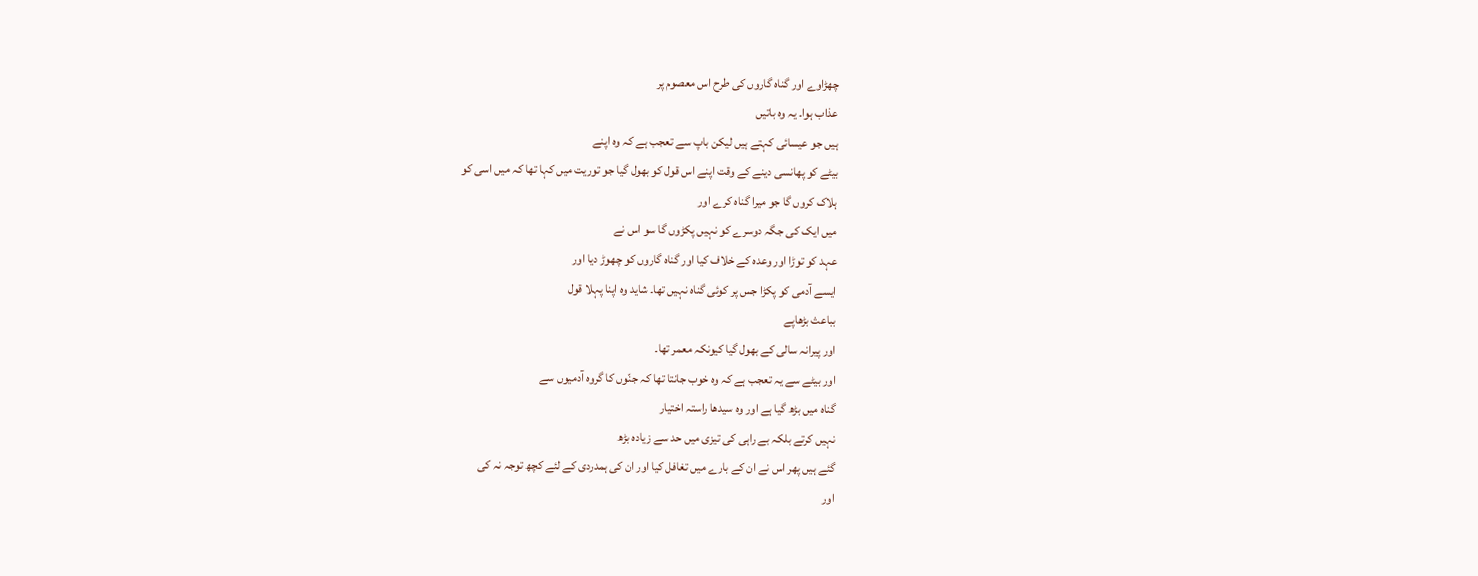چھڑاوے اور گناہ گاروں کی طرح اس معصوم پر
عذاب ہوا۔ یہ وہ باتیں
ہیں جو عیسائی کہتے ہیں لیکن باپ سے تعجب ہے کہ وہ اپنے
بیٹے کو پھانسی دینے کے وقت اپنے اس قول کو بھول گیا جو توریت میں کہا تھا کہ میں اسی کو
ہلاک کروں گا جو میرا گناہ کرے اور
میں ایک کی جگہ دوسرے کو نہیں پکڑوں گا سو اس نے
عہد کو توڑا اور وعدہ کے خلاف کیا اور گناہ گاروں کو چھوڑ دیا اور
ایسے آدمی کو پکڑا جس پر کوئی گناہ نہیں تھا۔ شاید وہ اپنا پہلا قول
بباعث بڑھاپے
اور پیرانہ سالی کے بھول گیا کیونکہ معمر تھا۔
اور بیٹے سے یہ تعجب ہے کہ وہ خوب جانتا تھا کہ جنّوں کا گروہ آدمیوں سے
گناہ میں بڑھ گیا ہے اور وہ سیدھا راستہ اختیار
نہیں کرتے بلکہ بے راہی کی تیزی میں حد سے زیادہ بڑھ
گئے ہیں پھر اس نے ان کے بارے میں تغافل کیا اور ان کی ہمدردی کے لئے کچھ توجہ نہ کی
اور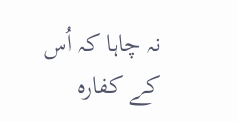نہ چاہا کہ اُس کے کفارہ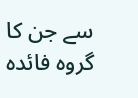سے جن کا
گروہ فائدہ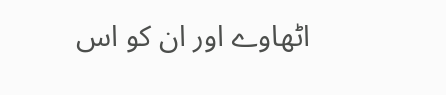اٹھاوے اور ان کو اس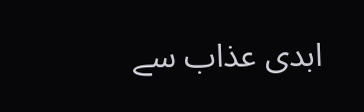ابدی عذاب سے